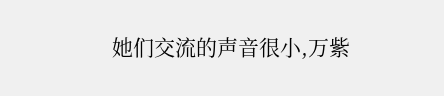她们交流的声音很小,万紫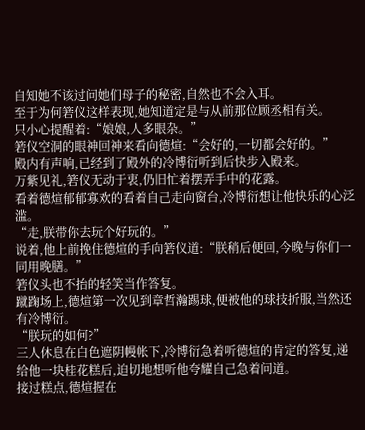自知她不该过问她们母子的秘密,自然也不会入耳。
至于为何箬仪这样表现,她知道定是与从前那位顾丞相有关。
只小心提醒着:“娘娘,人多眼杂。”
箬仪空洞的眼神回神来看向德煊:“会好的,一切都会好的。”
殿内有声响,已经到了殿外的冷博衍听到后快步入殿来。
万紫见礼,箬仪无动于衷,仍旧忙着摆弄手中的花露。
看着德煊郁郁寡欢的看着自己走向窗台,冷博衍想让他快乐的心泛滥。
“走,朕带你去玩个好玩的。”
说着,他上前挽住德煊的手向箬仪道:“朕稍后便回,今晚与你们一同用晚膳。”
箬仪头也不抬的轻笑当作答复。
蹴踘场上,德煊第一次见到章哲瀚踢球,便被他的球技折服,当然还有冷博衍。
“朕玩的如何?”
三人休息在白色遮阴幔帐下,冷博衍急着听德煊的肯定的答复,递给他一块桂花糕后,迫切地想听他夸耀自己急着问道。
接过糕点,德煊握在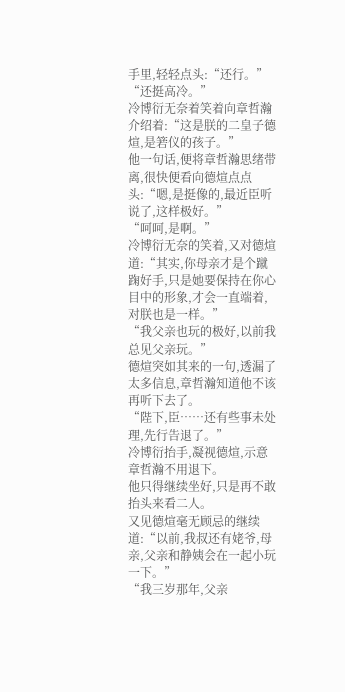手里,轻轻点头:“还行。”
“还挺高冷。”
冷博衍无奈着笑着向章哲瀚介绍着:“这是朕的二皇子德煊,是箬仪的孩子。”
他一句话,便将章哲瀚思绪带离,很快便看向德煊点点头:“嗯,是挺像的,最近臣听说了,这样极好。”
“呵呵,是啊。”
冷博衍无奈的笑着,又对德煊道:“其实,你母亲才是个蹴踘好手,只是她要保持在你心目中的形象,才会一直端着,对朕也是一样。”
“我父亲也玩的极好,以前我总见父亲玩。”
德煊突如其来的一句,透漏了太多信息,章哲瀚知道他不该再听下去了。
“陛下,臣……还有些事未处理,先行告退了。”
冷博衍抬手,凝视德煊,示意章哲瀚不用退下。
他只得继续坐好,只是再不敢抬头来看二人。
又见德煊毫无顾忌的继续道:“以前,我叔还有姥爷,母亲,父亲和静姨会在一起小玩一下。”
“我三岁那年,父亲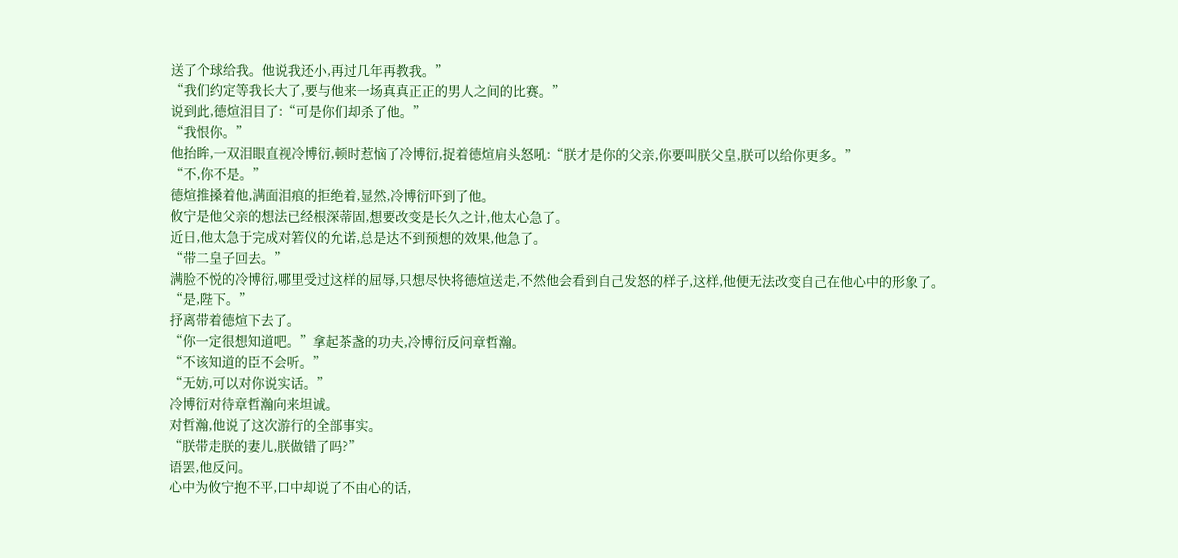送了个球给我。他说我还小,再过几年再教我。”
“我们约定等我长大了,要与他来一场真真正正的男人之间的比赛。”
说到此,德煊泪目了:“可是你们却杀了他。”
“我恨你。”
他抬眸,一双泪眼直视冷博衍,顿时惹恼了冷博衍,捉着德煊肩头怒吼:“朕才是你的父亲,你要叫朕父皇,朕可以给你更多。”
“不,你不是。”
德煊推搡着他,满面泪痕的拒绝着,显然,冷博衍吓到了他。
攸宁是他父亲的想法已经根深蒂固,想要改变是长久之计,他太心急了。
近日,他太急于完成对箬仪的允诺,总是达不到预想的效果,他急了。
“带二皇子回去。”
满脸不悦的冷博衍,哪里受过这样的屈辱,只想尽快将德煊送走,不然他会看到自己发怒的样子,这样,他便无法改变自己在他心中的形象了。
“是,陛下。”
抒离带着德煊下去了。
“你一定很想知道吧。”拿起茶盏的功夫,冷博衍反问章哲瀚。
“不该知道的臣不会听。”
“无妨,可以对你说实话。”
冷博衍对待章哲瀚向来坦诚。
对哲瀚,他说了这次游行的全部事实。
“朕带走朕的妻儿,朕做错了吗?”
语罢,他反问。
心中为攸宁抱不平,口中却说了不由心的话,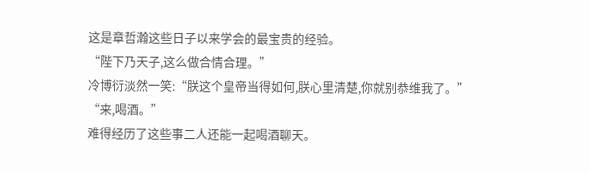这是章哲瀚这些日子以来学会的最宝贵的经验。
“陛下乃天子,这么做合情合理。”
冷博衍淡然一笑:“朕这个皇帝当得如何,朕心里清楚,你就别恭维我了。”
“来,喝酒。”
难得经历了这些事二人还能一起喝酒聊天。